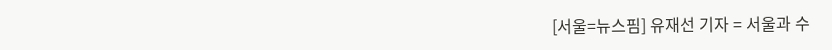[서울=뉴스핌] 유재선 기자 = 서울과 수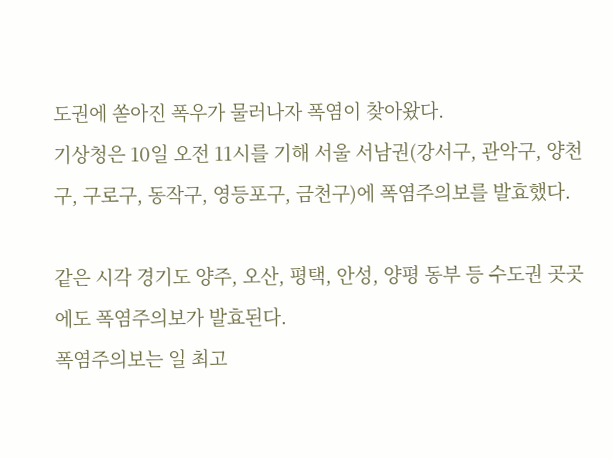도권에 쏟아진 폭우가 물러나자 폭염이 찾아왔다.
기상청은 10일 오전 11시를 기해 서울 서남권(강서구, 관악구, 양천구, 구로구, 동작구, 영등포구, 금천구)에 폭염주의보를 발효했다.

같은 시각 경기도 양주, 오산, 평택, 안성, 양평 동부 등 수도권 곳곳에도 폭염주의보가 발효된다.
폭염주의보는 일 최고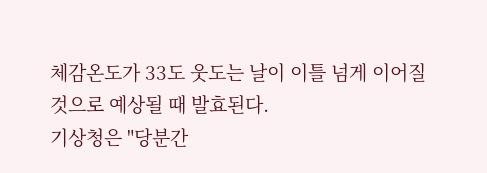체감온도가 33도 웃도는 날이 이틀 넘게 이어질 것으로 예상될 때 발효된다.
기상청은 "당분간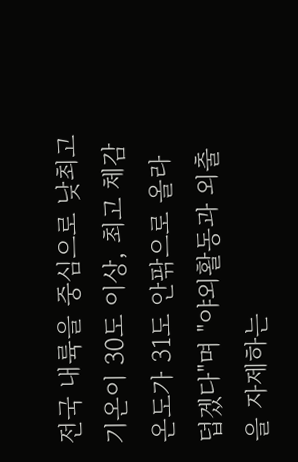전국 내륙을 중심으로 낮최고기온이 30도 이상, 최고 체감온도가 31도 안팎으로 올라 덥겠다"며 "야외활동과 외출을 자제하는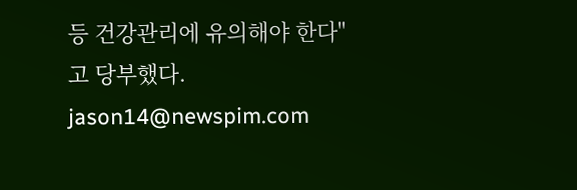등 건강관리에 유의해야 한다"고 당부했다.
jason14@newspim.com